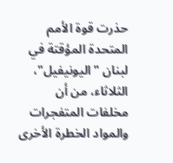حذرت قوة الأمم المتحدة المؤقتة في لبنان "اليونيفيل"، الثلاثاء، من أن مخلفات المتفجرات والمواد الخطرة الأخرى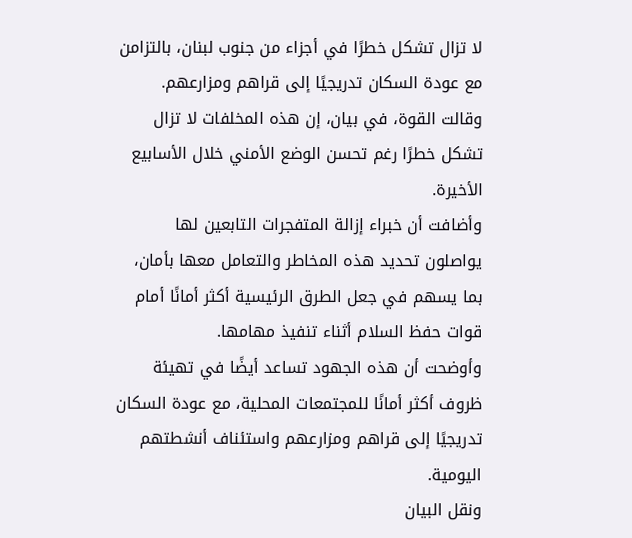لا تزال تشكل خطرًا في أجزاء من جنوب لبنان، بالتزامن مع عودة السكان تدريجيًا إلى قراهم ومزارعهم.
وقالت القوة، في بيان، إن هذه المخلفات لا تزال تشكل خطرًا رغم تحسن الوضع الأمني خلال الأسابيع الأخيرة.
وأضافت أن خبراء إزالة المتفجرات التابعين لها يواصلون تحديد هذه المخاطر والتعامل معها بأمان، بما يسهم في جعل الطرق الرئيسية أكثر أمانًا أمام قوات حفظ السلام أثناء تنفيذ مهامها.
وأوضحت أن هذه الجهود تساعد أيضًا في تهيئة ظروف أكثر أمانًا للمجتمعات المحلية، مع عودة السكان تدريجيًا إلى قراهم ومزارعهم واستئناف أنشطتهم اليومية.
ونقل البيان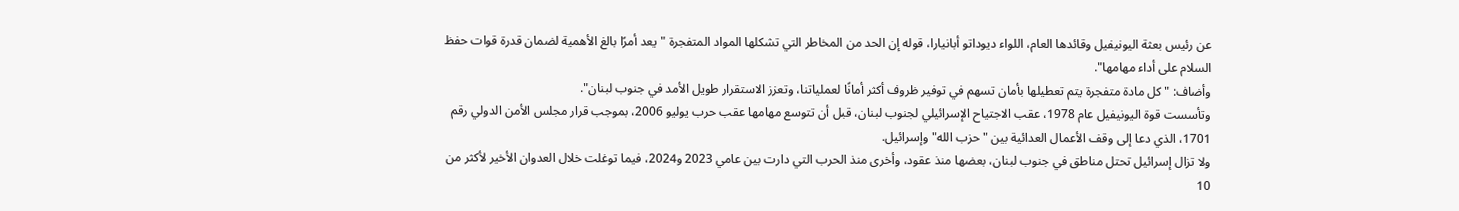عن رئيس بعثة اليونيفيل وقائدها العام، اللواء ديوداتو أبانيارا، قوله إن الحد من المخاطر التي تشكلها المواد المتفجرة "يعد أمرًا بالغ الأهمية لضمان قدرة قوات حفظ السلام على أداء مهامها".
وأضاف: "كل مادة متفجرة يتم تعطيلها بأمان تسهم في توفير ظروف أكثر أمانًا لعملياتنا، وتعزز الاستقرار طويل الأمد في جنوب لبنان".
وتأسست قوة اليونيفيل عام 1978، عقب الاجتياح الإسرائيلي لجنوب لبنان، قبل أن تتوسع مهامها عقب حرب يوليو 2006، بموجب قرار مجلس الأمن الدولي رقم 1701، الذي دعا إلى وقف الأعمال العدائية بين "حزب الله" وإسرائيل.
ولا تزال إسرائيل تحتل مناطق في جنوب لبنان، بعضها منذ عقود، وأخرى منذ الحرب التي دارت بين عامي 2023 و2024، فيما توغلت خلال العدوان الأخير لأكثر من 10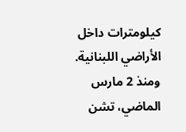كيلومترات داخل الأراضي اللبنانية.
ومنذ 2 مارس الماضي، تشن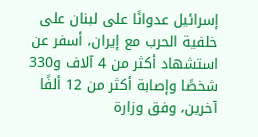إسرائيل عدوانًا على لبنان على خلفية الحرب مع إيران، أسفر عن استشهاد أكثر من 4 آلاف و330 شخصًا وإصابة أكثر من 12 ألفًا آخرين، وفق وزارة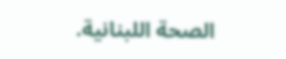الصحة اللبنانية.